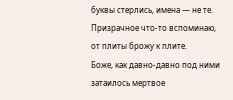буквы стерлись, имена — не те.
Призрачное что-то вспоминаю,
от плиты брожу к плите.
Боже, как давно-давно под ними
затаилось мертвое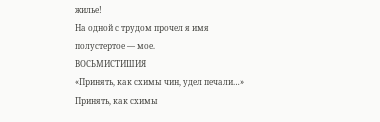жилье!
На одной с трудом прочел я имя
полустертое — мое.
ВОСЬМИСТИШИЯ
«Принять, как схимы чин, удел печали…»
Принять, как схимы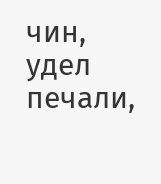чин, удел печали,